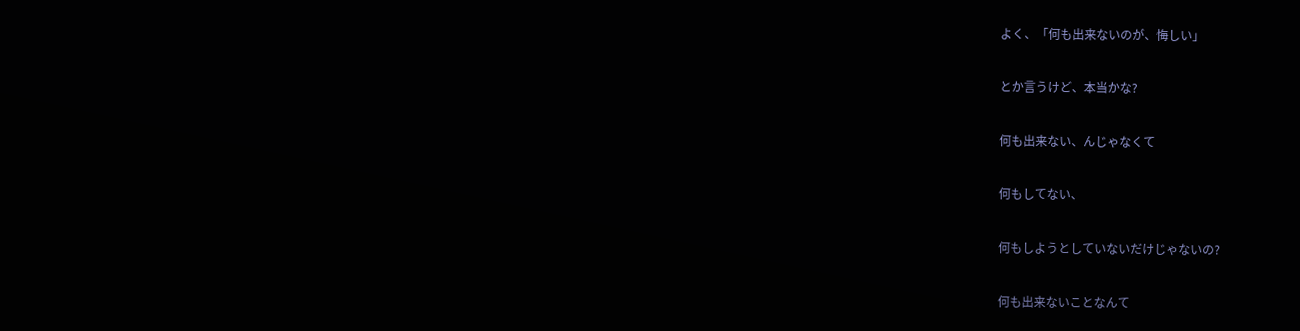よく、「何も出来ないのが、悔しい」

とか言うけど、本当かな?

何も出来ない、んじゃなくて

何もしてない、

何もしようとしていないだけじゃないの?

何も出来ないことなんて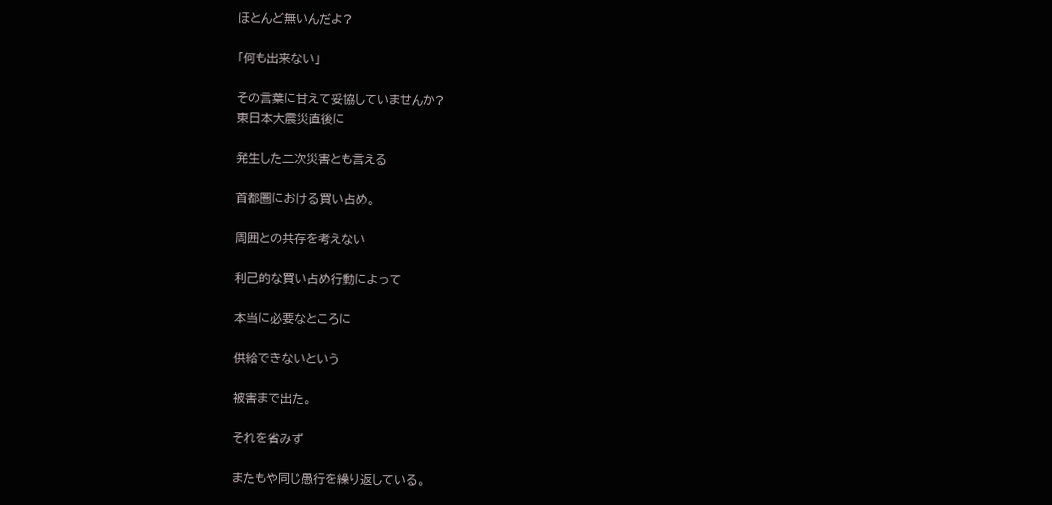ほとんど無いんだよ?

「何も出来ない」

その言葉に甘えて妥協していませんか?
東日本大震災直後に

発生した二次災害とも言える

首都圏における買い占め。

周囲との共存を考えない

利己的な買い占め行動によって

本当に必要なところに

供給できないという

被害まで出た。

それを省みず

またもや同じ愚行を繰り返している。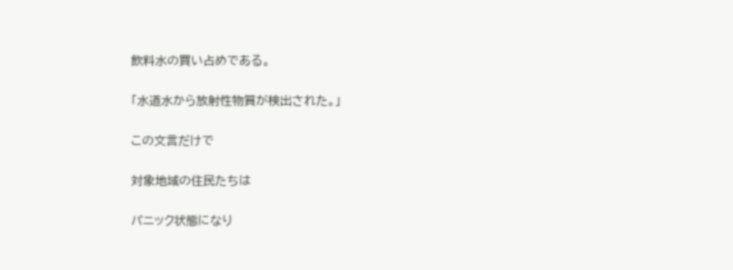飲料水の買い占めである。

「水道水から放射性物質が検出された。」

この文言だけで

対象地域の住民たちは

パニック状態になり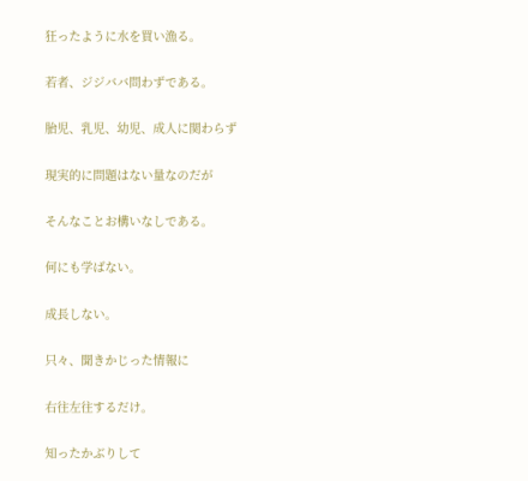狂ったように水を買い漁る。

若者、ジジババ問わずである。

胎児、乳児、幼児、成人に関わらず

現実的に問題はない量なのだが

そんなことお構いなしである。

何にも学ばない。

成長しない。

只々、聞きかじった情報に

右往左往するだけ。

知ったかぶりして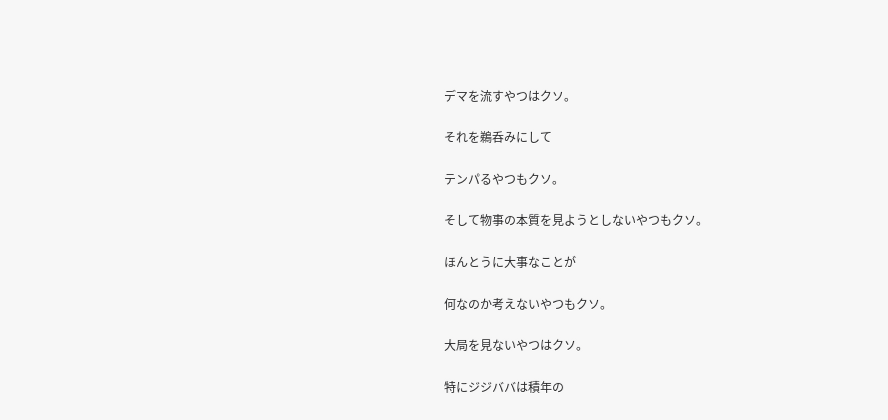デマを流すやつはクソ。

それを鵜呑みにして

テンパるやつもクソ。

そして物事の本質を見ようとしないやつもクソ。

ほんとうに大事なことが

何なのか考えないやつもクソ。

大局を見ないやつはクソ。

特にジジババは積年の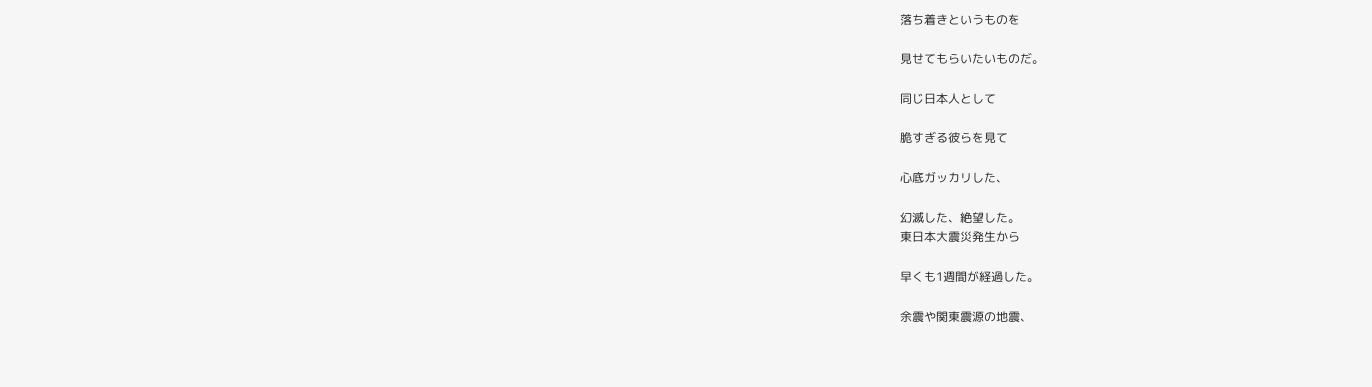落ち着きというものを

見せてもらいたいものだ。

同じ日本人として

脆すぎる彼らを見て

心底ガッカリした、

幻滅した、絶望した。
東日本大震災発生から

早くも1週間が経過した。

余震や関東震源の地震、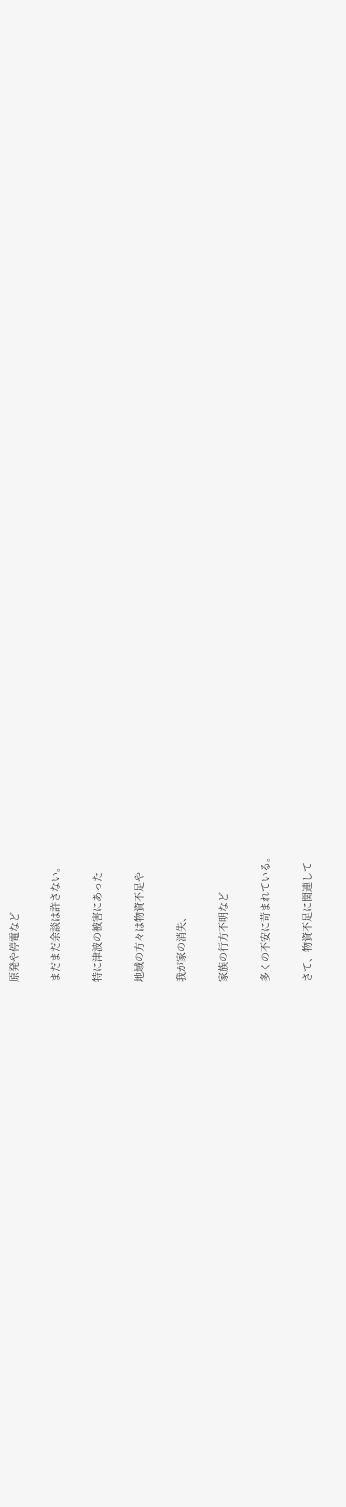原発や停電など

まだまだ余談は許さない。

特に津波の被害にあった

地域の方々は物資不足や

我が家の消失、

家族の行方不明など

多くの不安に苛まれている。

さて、物資不足に関連して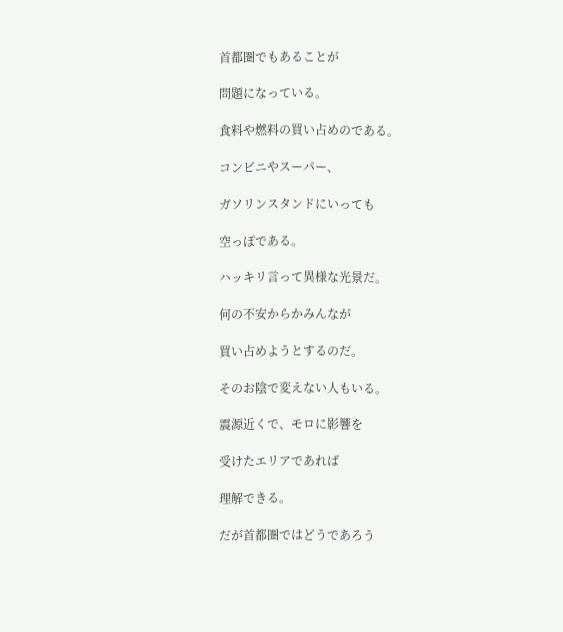首都圏でもあることが

問題になっている。

食料や燃料の買い占めのである。

コンビニやスーパー、

ガソリンスタンドにいっても

空っぽである。

ハッキリ言って異様な光景だ。

何の不安からかみんなが

買い占めようとするのだ。

そのお陰で変えない人もいる。

震源近くで、モロに影響を

受けたエリアであれば

理解できる。

だが首都圏ではどうであろう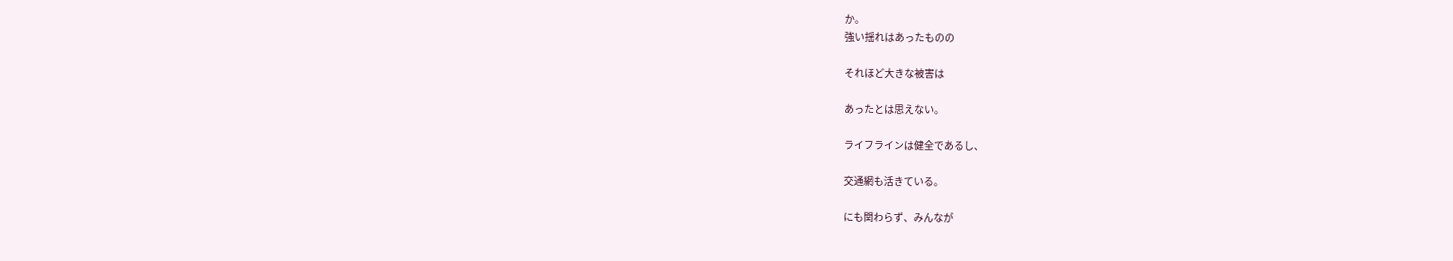か。
強い揺れはあったものの

それほど大きな被害は

あったとは思えない。

ライフラインは健全であるし、

交通網も活きている。

にも関わらず、みんなが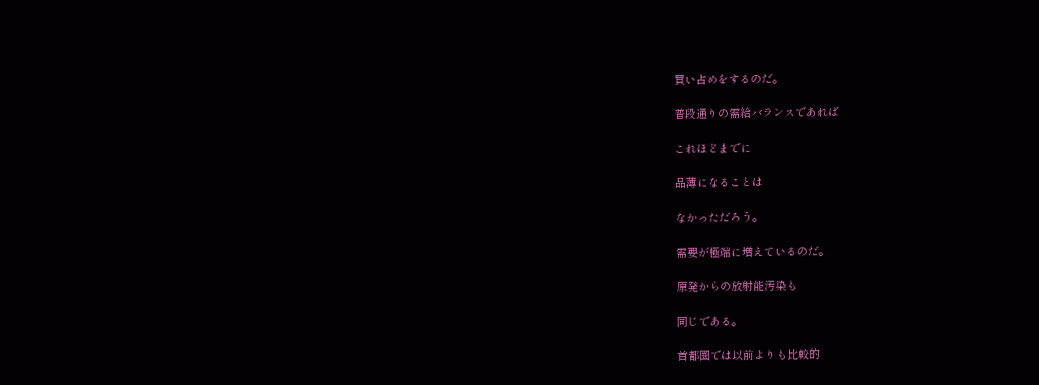買い占めをするのだ。

普段通りの需給バランスであれば

これほどまでに

品薄になることは

なかっただろう。

需要が極端に増えているのだ。

原発からの放射能汚染も

同じである。

首都圏では以前よりも比較的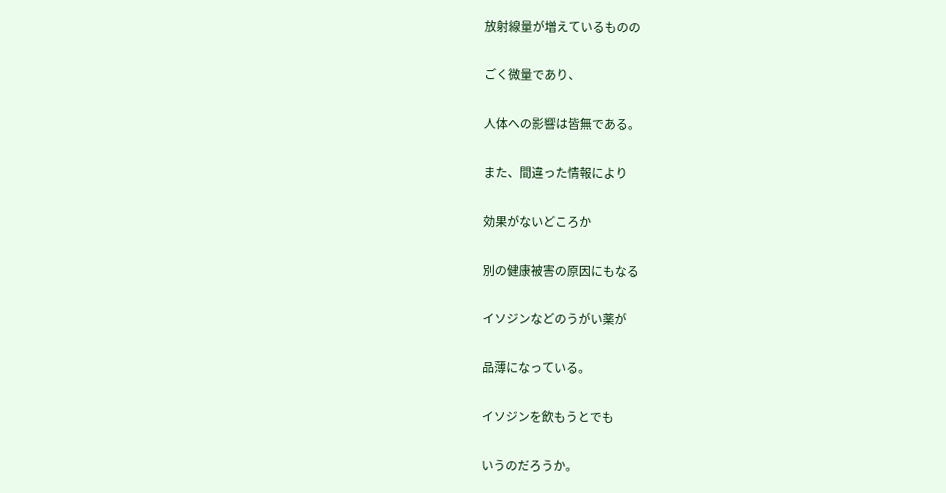放射線量が増えているものの

ごく微量であり、

人体への影響は皆無である。

また、間違った情報により

効果がないどころか

別の健康被害の原因にもなる

イソジンなどのうがい薬が

品薄になっている。

イソジンを飲もうとでも

いうのだろうか。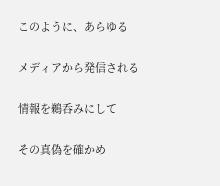このように、あらゆる

メディアから発信される

情報を鵜呑みにして

その真偽を確かめ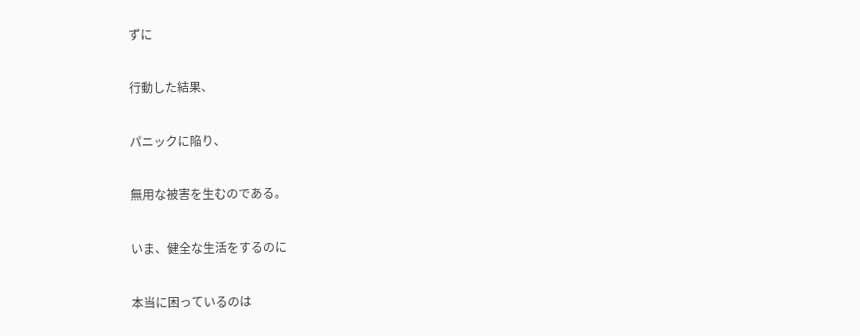ずに

行動した結果、

パニックに陥り、

無用な被害を生むのである。

いま、健全な生活をするのに

本当に困っているのは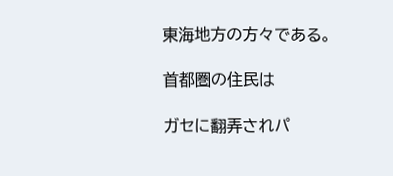東海地方の方々である。

首都圏の住民は

ガセに翻弄されパ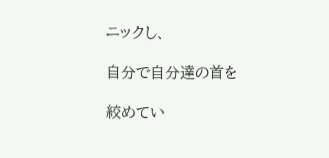ニックし、

自分で自分達の首を

絞めてい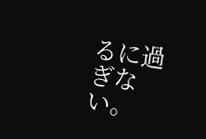るに過ぎない。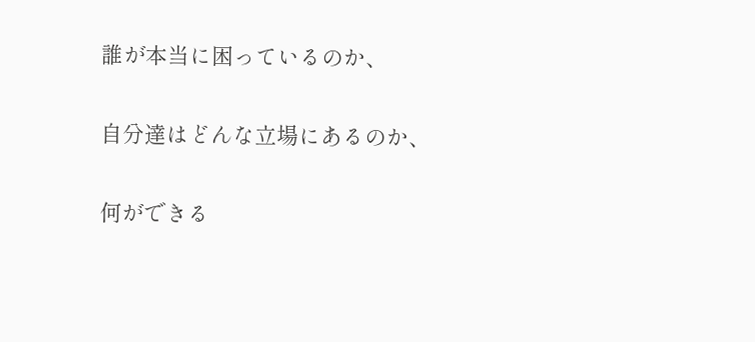誰が本当に困っているのか、

自分達はどんな立場にあるのか、

何ができる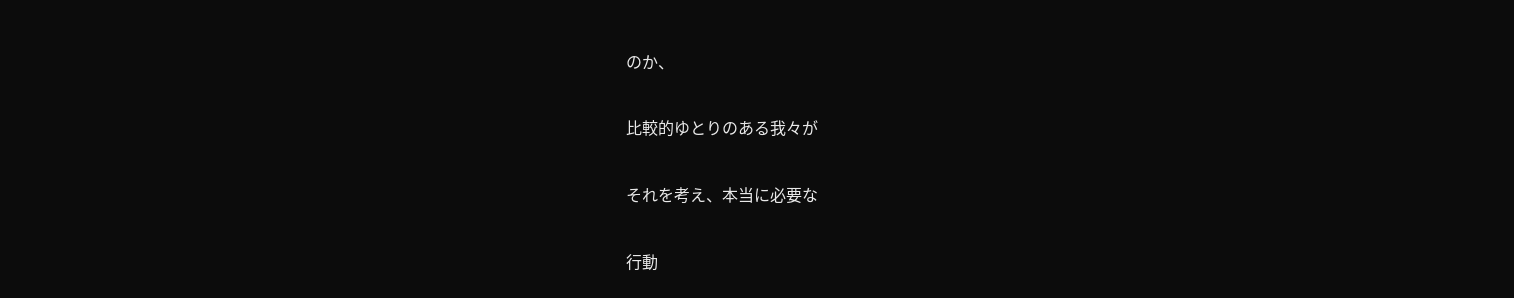のか、

比較的ゆとりのある我々が

それを考え、本当に必要な

行動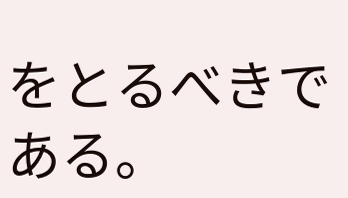をとるべきである。